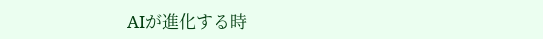AIが進化する時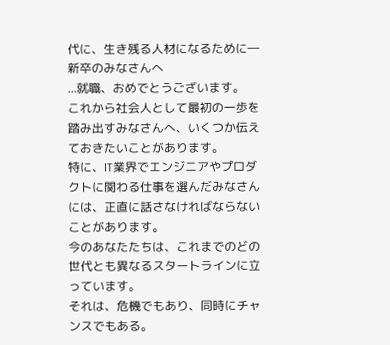代に、生き残る人材になるために―新卒のみなさんへ
...就職、おめでとうございます。
これから社会人として最初の一歩を踏み出すみなさんへ、いくつか伝えておきたいことがあります。
特に、IT業界でエンジニアやプロダクトに関わる仕事を選んだみなさんには、正直に話さなければならないことがあります。
今のあなたたちは、これまでのどの世代とも異なるスタートラインに立っています。
それは、危機でもあり、同時にチャンスでもある。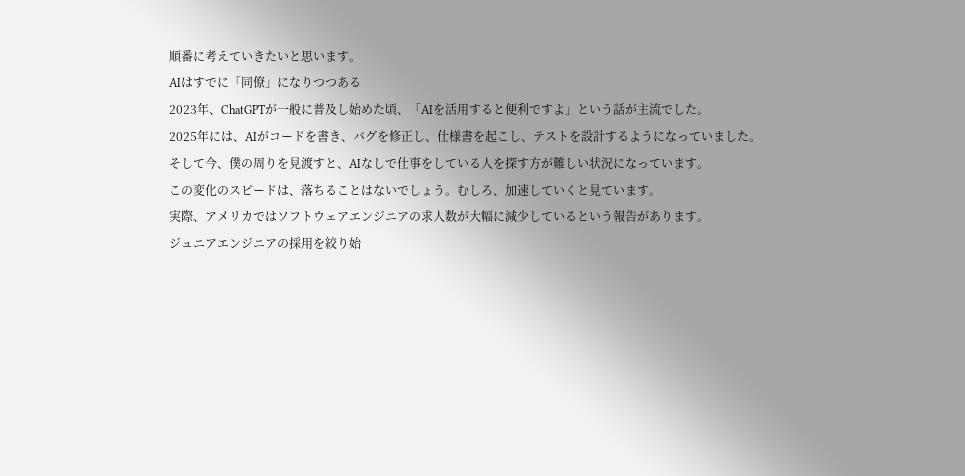順番に考えていきたいと思います。
AIはすでに「同僚」になりつつある
2023年、ChatGPTが一般に普及し始めた頃、「AIを活用すると便利ですよ」という話が主流でした。
2025年には、AIがコードを書き、バグを修正し、仕様書を起こし、テストを設計するようになっていました。
そして今、僕の周りを見渡すと、AIなしで仕事をしている人を探す方が難しい状況になっています。
この変化のスピードは、落ちることはないでしょう。むしろ、加速していくと見ています。
実際、アメリカではソフトウェアエンジニアの求人数が大幅に減少しているという報告があります。
ジュニアエンジニアの採用を絞り始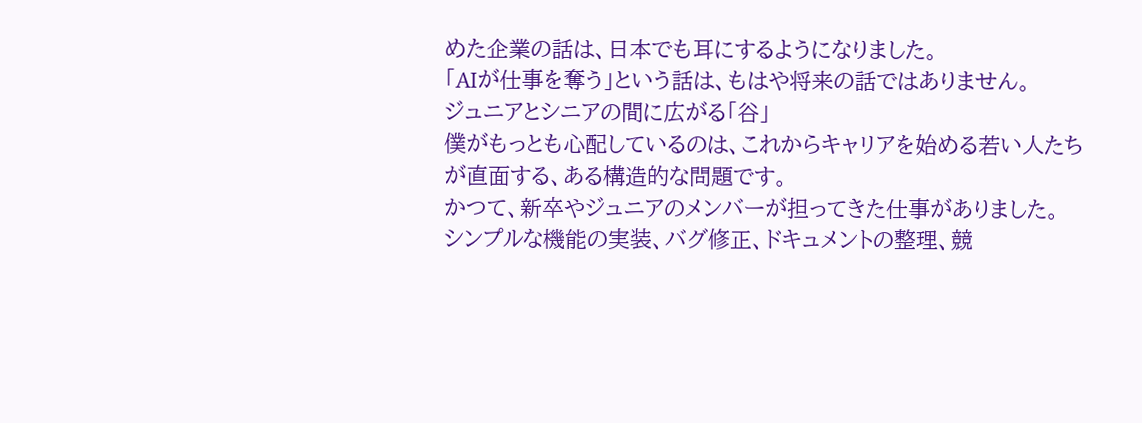めた企業の話は、日本でも耳にするようになりました。
「AIが仕事を奪う」という話は、もはや将来の話ではありません。
ジュニアとシニアの間に広がる「谷」
僕がもっとも心配しているのは、これからキャリアを始める若い人たちが直面する、ある構造的な問題です。
かつて、新卒やジュニアのメンバーが担ってきた仕事がありました。
シンプルな機能の実装、バグ修正、ドキュメントの整理、競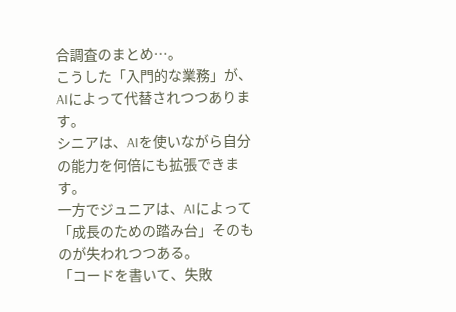合調査のまとめ…。
こうした「入門的な業務」が、AIによって代替されつつあります。
シニアは、AIを使いながら自分の能力を何倍にも拡張できます。
一方でジュニアは、AIによって「成長のための踏み台」そのものが失われつつある。
「コードを書いて、失敗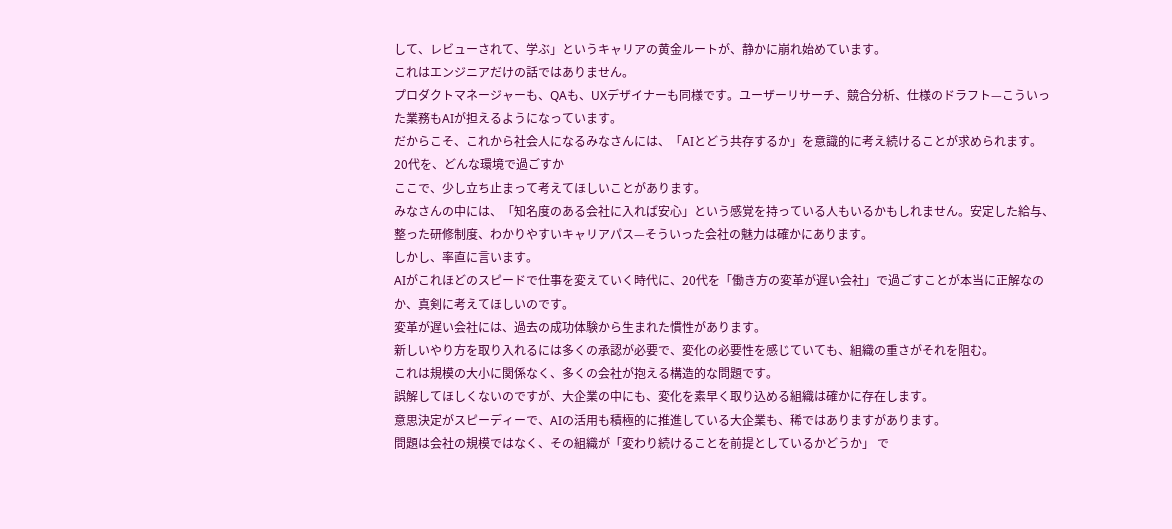して、レビューされて、学ぶ」というキャリアの黄金ルートが、静かに崩れ始めています。
これはエンジニアだけの話ではありません。
プロダクトマネージャーも、QAも、UXデザイナーも同様です。ユーザーリサーチ、競合分析、仕様のドラフト—こういった業務もAIが担えるようになっています。
だからこそ、これから社会人になるみなさんには、「AIとどう共存するか」を意識的に考え続けることが求められます。
20代を、どんな環境で過ごすか
ここで、少し立ち止まって考えてほしいことがあります。
みなさんの中には、「知名度のある会社に入れば安心」という感覚を持っている人もいるかもしれません。安定した給与、整った研修制度、わかりやすいキャリアパス—そういった会社の魅力は確かにあります。
しかし、率直に言います。
AIがこれほどのスピードで仕事を変えていく時代に、20代を「働き方の変革が遅い会社」で過ごすことが本当に正解なのか、真剣に考えてほしいのです。
変革が遅い会社には、過去の成功体験から生まれた慣性があります。
新しいやり方を取り入れるには多くの承認が必要で、変化の必要性を感じていても、組織の重さがそれを阻む。
これは規模の大小に関係なく、多くの会社が抱える構造的な問題です。
誤解してほしくないのですが、大企業の中にも、変化を素早く取り込める組織は確かに存在します。
意思決定がスピーディーで、AIの活用も積極的に推進している大企業も、稀ではありますがあります。
問題は会社の規模ではなく、その組織が「変わり続けることを前提としているかどうか」 で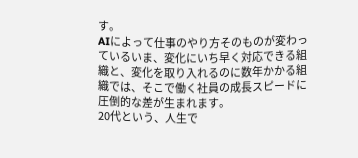す。
AIによって仕事のやり方そのものが変わっているいま、変化にいち早く対応できる組織と、変化を取り入れるのに数年かかる組織では、そこで働く社員の成長スピードに圧倒的な差が生まれます。
20代という、人生で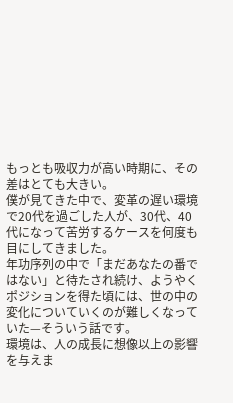もっとも吸収力が高い時期に、その差はとても大きい。
僕が見てきた中で、変革の遅い環境で20代を過ごした人が、30代、40代になって苦労するケースを何度も目にしてきました。
年功序列の中で「まだあなたの番ではない」と待たされ続け、ようやくポジションを得た頃には、世の中の変化についていくのが難しくなっていた—そういう話です。
環境は、人の成長に想像以上の影響を与えま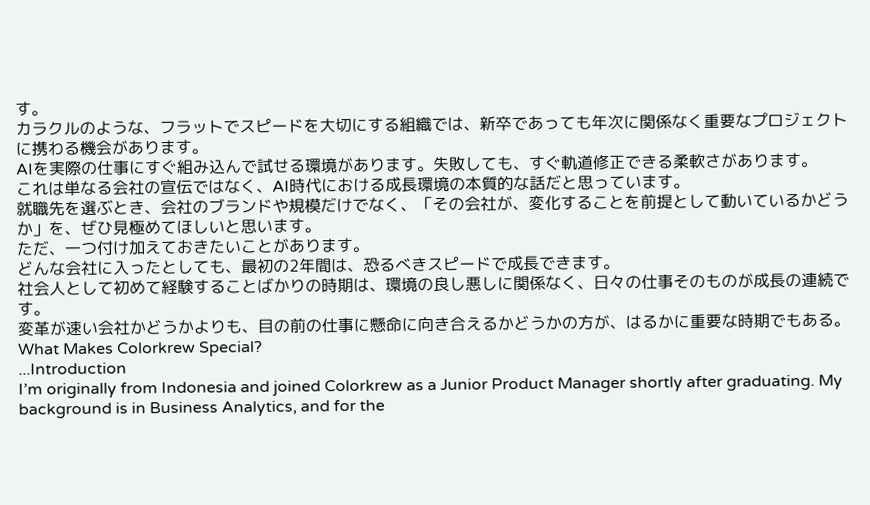す。
カラクルのような、フラットでスピードを大切にする組織では、新卒であっても年次に関係なく重要なプロジェクトに携わる機会があります。
AIを実際の仕事にすぐ組み込んで試せる環境があります。失敗しても、すぐ軌道修正できる柔軟さがあります。
これは単なる会社の宣伝ではなく、AI時代における成長環境の本質的な話だと思っています。
就職先を選ぶとき、会社のブランドや規模だけでなく、「その会社が、変化することを前提として動いているかどうか」を、ぜひ見極めてほしいと思います。
ただ、一つ付け加えておきたいことがあります。
どんな会社に入ったとしても、最初の2年間は、恐るべきスピードで成長できます。
社会人として初めて経験することばかりの時期は、環境の良し悪しに関係なく、日々の仕事そのものが成長の連続です。
変革が速い会社かどうかよりも、目の前の仕事に懸命に向き合えるかどうかの方が、はるかに重要な時期でもある。
What Makes Colorkrew Special?
...Introduction
I’m originally from Indonesia and joined Colorkrew as a Junior Product Manager shortly after graduating. My background is in Business Analytics, and for the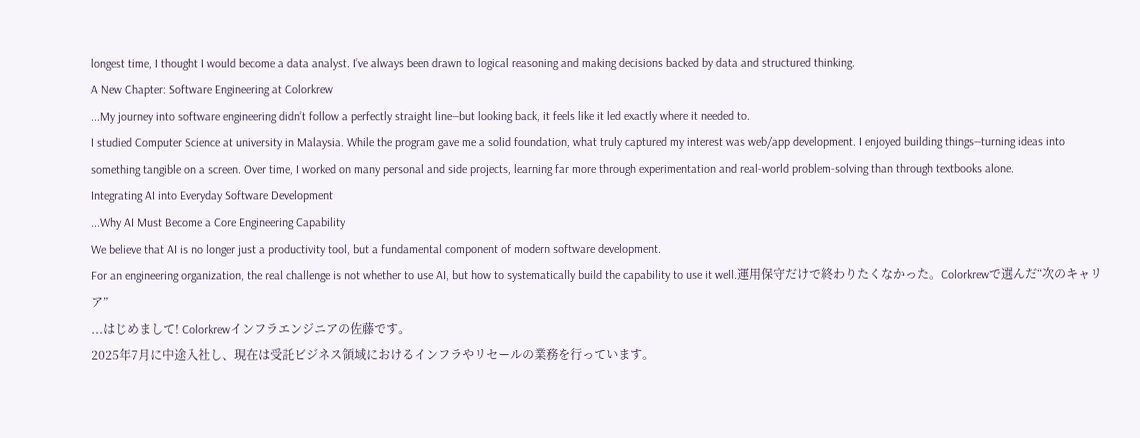longest time, I thought I would become a data analyst. I’ve always been drawn to logical reasoning and making decisions backed by data and structured thinking.
A New Chapter: Software Engineering at Colorkrew
...My journey into software engineering didn’t follow a perfectly straight line—but looking back, it feels like it led exactly where it needed to.
I studied Computer Science at university in Malaysia. While the program gave me a solid foundation, what truly captured my interest was web/app development. I enjoyed building things—turning ideas into something tangible on a screen. Over time, I worked on many personal and side projects, learning far more through experimentation and real-world problem-solving than through textbooks alone.
Integrating AI into Everyday Software Development
...Why AI Must Become a Core Engineering Capability
We believe that AI is no longer just a productivity tool, but a fundamental component of modern software development.
For an engineering organization, the real challenge is not whether to use AI, but how to systematically build the capability to use it well.運用保守だけで終わりたくなかった。Colorkrewで選んだ“次のキャリア”
...はじめまして! Colorkrewインフラエンジニアの佐藤です。
2025年7月に中途入社し、現在は受託ビジネス領域におけるインフラやリセールの業務を行っています。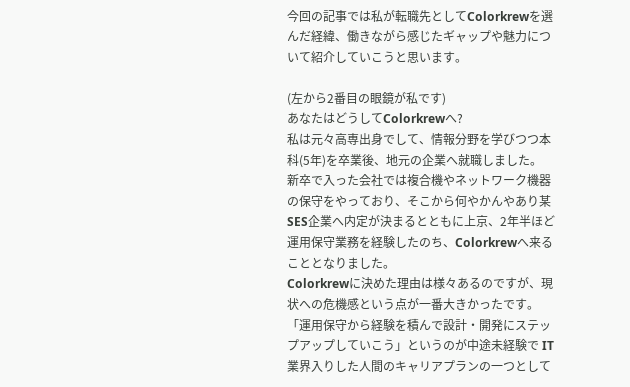今回の記事では私が転職先としてColorkrewを選んだ経緯、働きながら感じたギャップや魅力について紹介していこうと思います。

(左から2番目の眼鏡が私です)
あなたはどうしてColorkrewへ?
私は元々高専出身でして、情報分野を学びつつ本科(5年)を卒業後、地元の企業へ就職しました。
新卒で入った会社では複合機やネットワーク機器の保守をやっており、そこから何やかんやあり某SES企業へ内定が決まるとともに上京、2年半ほど運用保守業務を経験したのち、Colorkrewへ来ることとなりました。
Colorkrewに決めた理由は様々あるのですが、現状への危機感という点が一番大きかったです。
「運用保守から経験を積んで設計・開発にステップアップしていこう」というのが中途未経験で IT業界入りした人間のキャリアプランの一つとして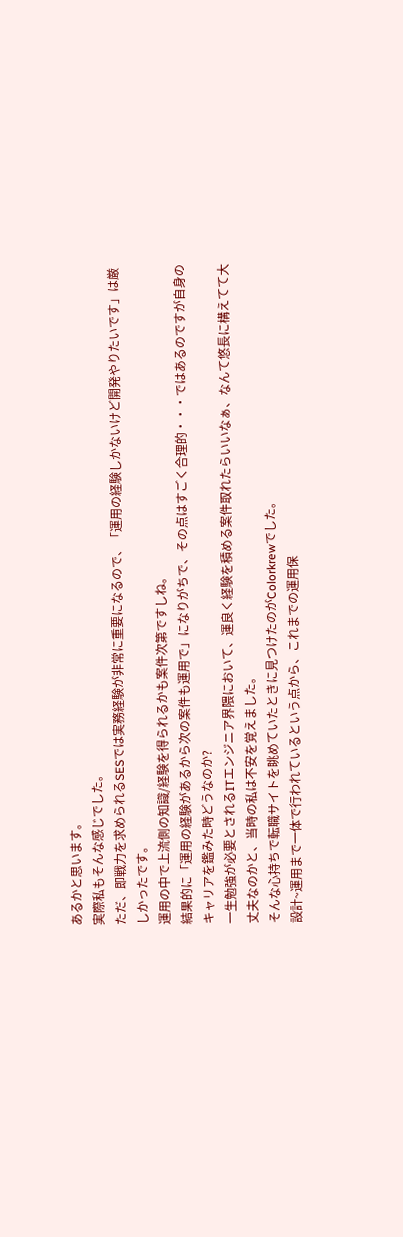あるかと思います。
実際私もそんな感じでした。
ただ、即戦力を求められるSESでは実務経験が非常に重要になるので、「運用の経験しかないけど開発やりたいです」は厳しかったです。
運用の中で上流側の知識/経験を得られるかも案件次第ですしね。
結果的に「運用の経験があるから次の案件も運用で」になりがちで、その点はすごく合理的・・・ではあるのですが自身のキャリアを鑑みた時どうなのか?
一生勉強が必要とされるITエンジニア界隈において、運良く経験を積める案件取れたらいいなぁ、なんて悠長に構えてて大丈夫なのかと、当時の私は不安を覚えました。
そんな心持ちで転職サイトを眺めていたときに見つけたのがColorkrewでした。
設計~運用まで一体で行われているという点から、これまでの運用保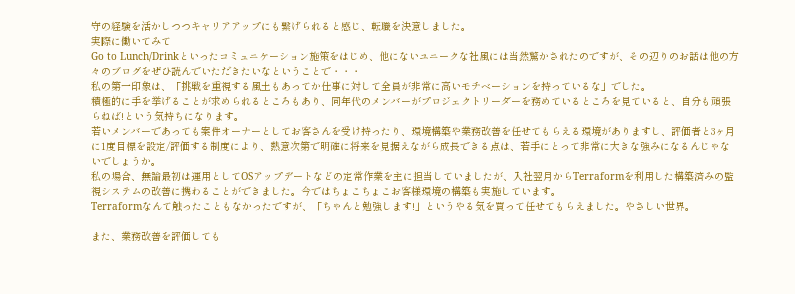守の経験を活かしつつキャリアアップにも繋げられると感じ、転職を決意しました。
実際に働いてみて
Go to Lunch/Drinkといったコミュニケーション施策をはじめ、他にないユニークな社風には当然驚かされたのですが、その辺りのお話は他の方々のブログをぜひ読んでいただきたいなということで・・・
私の第一印象は、「挑戦を重視する風土もあってか仕事に対して全員が非常に高いモチベーションを持っているな」でした。
積極的に手を挙げることが求められるところもあり、同年代のメンバーがプロジェクトリーダーを務めているところを見ていると、自分も頑張らねば!という気持ちになります。
若いメンバーであっても案件オーナーとしてお客さんを受け持ったり、環境構築や業務改善を任せてもらえる環境がありますし、評価者と3ヶ月に1度目標を設定/評価する制度により、熱意次第で明確に将来を見据えながら成長できる点は、若手にとって非常に大きな強みになるんじゃないでしょうか。
私の場合、無論最初は運用としてOSアップデートなどの定常作業を主に担当していましたが、入社翌月からTerraformを利用した構築済みの監視システムの改善に携わることができました。今ではちょこちょこお客様環境の構築も実施しています。
Terraformなんて触ったこともなかったですが、「ちゃんと勉強します!」というやる気を買って任せてもらえました。やさしい世界。

また、業務改善を評価しても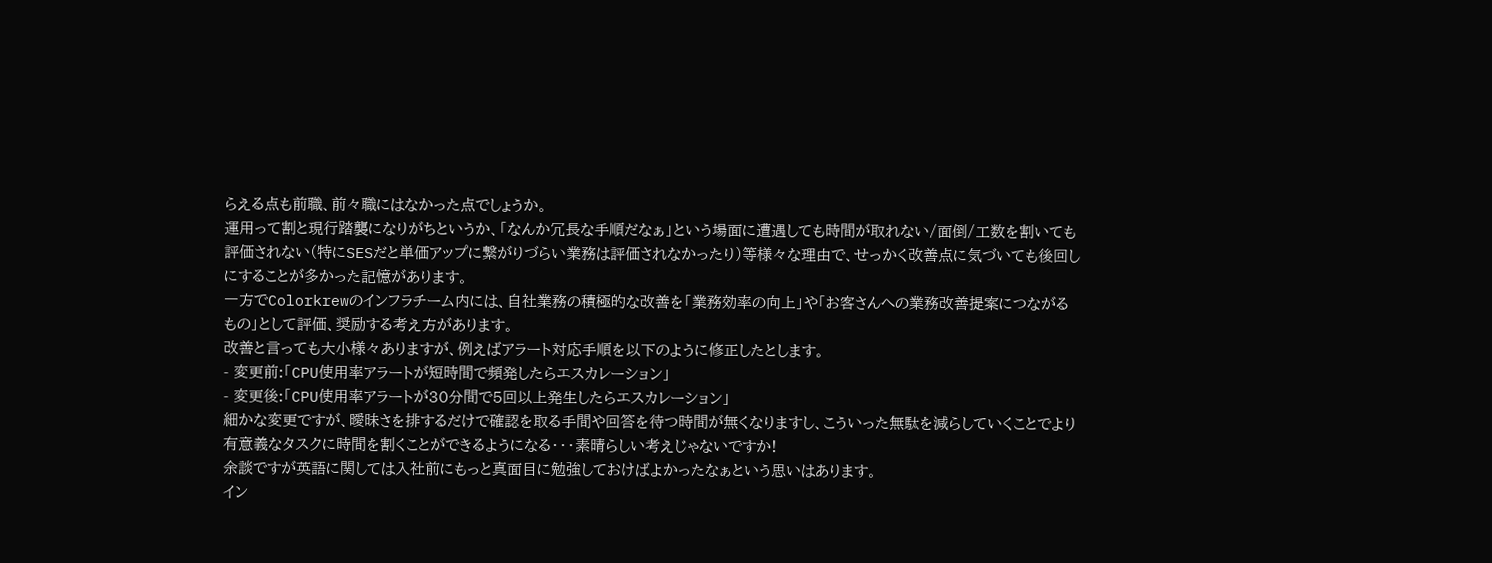らえる点も前職、前々職にはなかった点でしょうか。
運用って割と現行踏襲になりがちというか、「なんか冗長な手順だなぁ」という場面に遭遇しても時間が取れない/面倒/工数を割いても評価されない(特にSESだと単価アップに繋がりづらい業務は評価されなかったり)等様々な理由で、せっかく改善点に気づいても後回しにすることが多かった記憶があります。
一方でColorkrewのインフラチーム内には、自社業務の積極的な改善を「業務効率の向上」や「お客さんへの業務改善提案につながるもの」として評価、奨励する考え方があります。
改善と言っても大小様々ありますが、例えばアラート対応手順を以下のように修正したとします。
- 変更前:「CPU使用率アラートが短時間で頻発したらエスカレーション」
- 変更後:「CPU使用率アラートが30分間で5回以上発生したらエスカレーション」
細かな変更ですが、曖昧さを排するだけで確認を取る手間や回答を待つ時間が無くなりますし、こういった無駄を減らしていくことでより有意義なタスクに時間を割くことができるようになる・・・素晴らしい考えじゃないですか!
余談ですが英語に関しては入社前にもっと真面目に勉強しておけばよかったなぁという思いはあります。
イン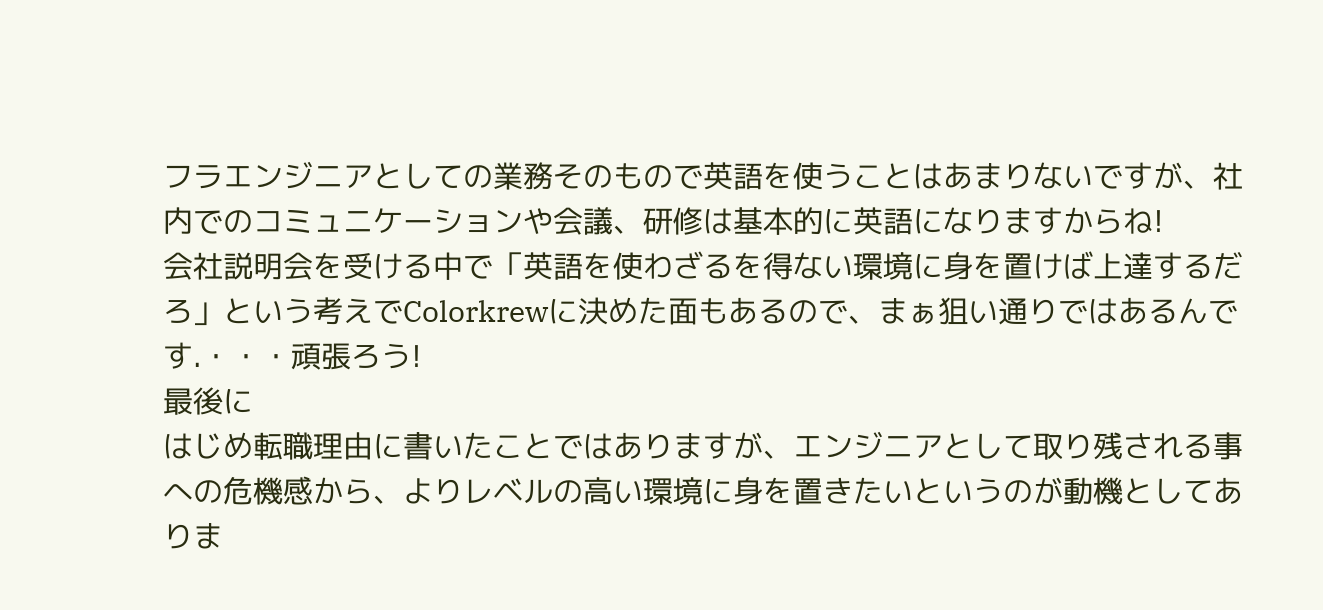フラエンジニアとしての業務そのもので英語を使うことはあまりないですが、社内でのコミュニケーションや会議、研修は基本的に英語になりますからね!
会社説明会を受ける中で「英語を使わざるを得ない環境に身を置けば上達するだろ」という考えでColorkrewに決めた面もあるので、まぁ狙い通りではあるんです.・・・頑張ろう!
最後に
はじめ転職理由に書いたことではありますが、エンジニアとして取り残される事への危機感から、よりレベルの高い環境に身を置きたいというのが動機としてありま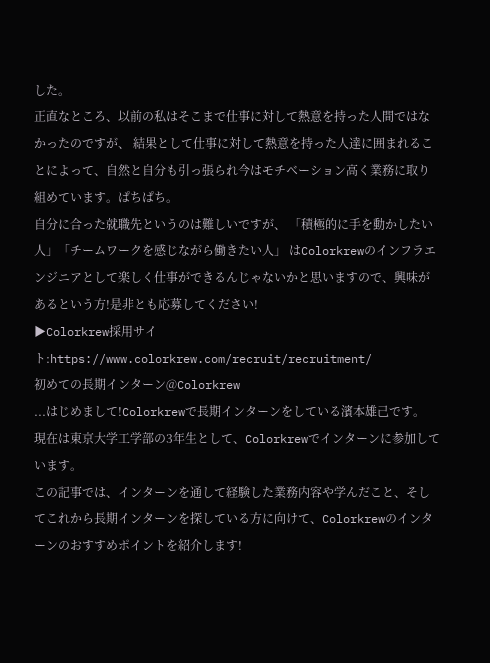した。
正直なところ、以前の私はそこまで仕事に対して熱意を持った人間ではなかったのですが、 結果として仕事に対して熱意を持った人達に囲まれることによって、自然と自分も引っ張られ今はモチベーション高く業務に取り組めています。ぱちぱち。
自分に合った就職先というのは難しいですが、 「積極的に手を動かしたい人」「チームワークを感じながら働きたい人」 はColorkrewのインフラエンジニアとして楽しく仕事ができるんじゃないかと思いますので、興味があるという方!是非とも応募してください!
▶Colorkrew採用サイト:https://www.colorkrew.com/recruit/recruitment/
初めての長期インターン@Colorkrew
...はじめまして!Colorkrewで長期インターンをしている濱本雄己です。
現在は東京大学工学部の3年生として、Colorkrewでインターンに参加しています。
この記事では、インターンを通して経験した業務内容や学んだこと、そしてこれから長期インターンを探している方に向けて、Colorkrewのインターンのおすすめポイントを紹介します!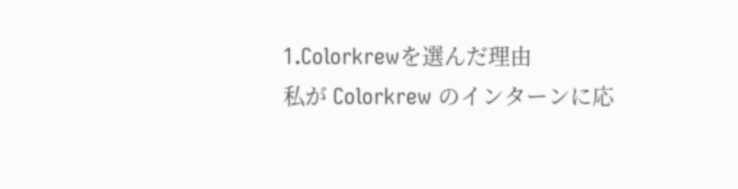1.Colorkrewを選んだ理由
私が Colorkrew のインターンに応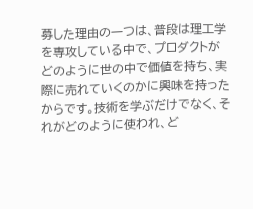募した理由の一つは、普段は理工学を専攻している中で、プロダクトがどのように世の中で価値を持ち、実際に売れていくのかに興味を持ったからです。技術を学ぶだけでなく、それがどのように使われ、ど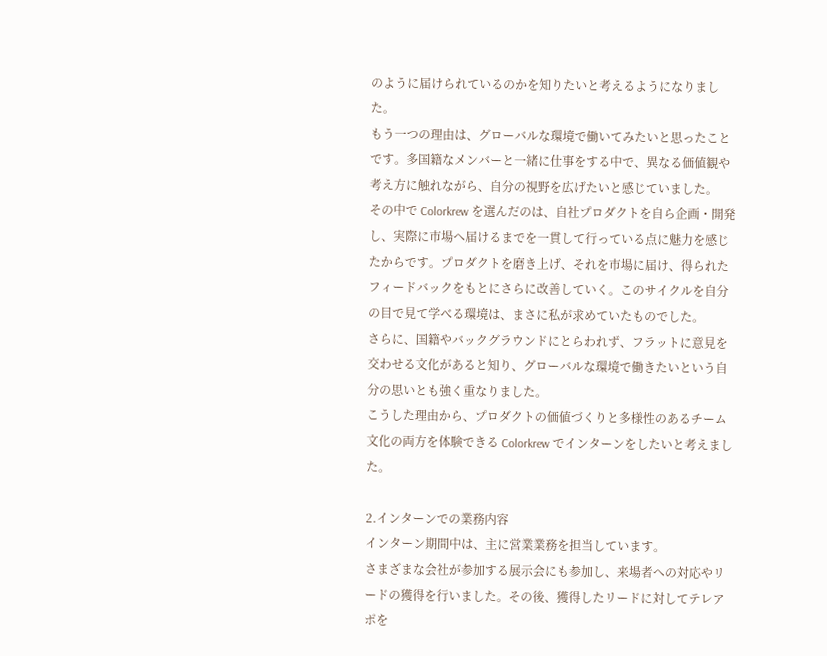のように届けられているのかを知りたいと考えるようになりました。
もう一つの理由は、グローバルな環境で働いてみたいと思ったことです。多国籍なメンバーと一緒に仕事をする中で、異なる価値観や考え方に触れながら、自分の視野を広げたいと感じていました。
その中で Colorkrew を選んだのは、自社プロダクトを自ら企画・開発し、実際に市場へ届けるまでを一貫して行っている点に魅力を感じたからです。プロダクトを磨き上げ、それを市場に届け、得られたフィードバックをもとにさらに改善していく。このサイクルを自分の目で見て学べる環境は、まさに私が求めていたものでした。
さらに、国籍やバックグラウンドにとらわれず、フラットに意見を交わせる文化があると知り、グローバルな環境で働きたいという自分の思いとも強く重なりました。
こうした理由から、プロダクトの価値づくりと多様性のあるチーム文化の両方を体験できる Colorkrew でインターンをしたいと考えました。

2.インターンでの業務内容
インターン期間中は、主に営業業務を担当しています。
さまざまな会社が参加する展示会にも参加し、来場者への対応やリードの獲得を行いました。その後、獲得したリードに対してテレアポを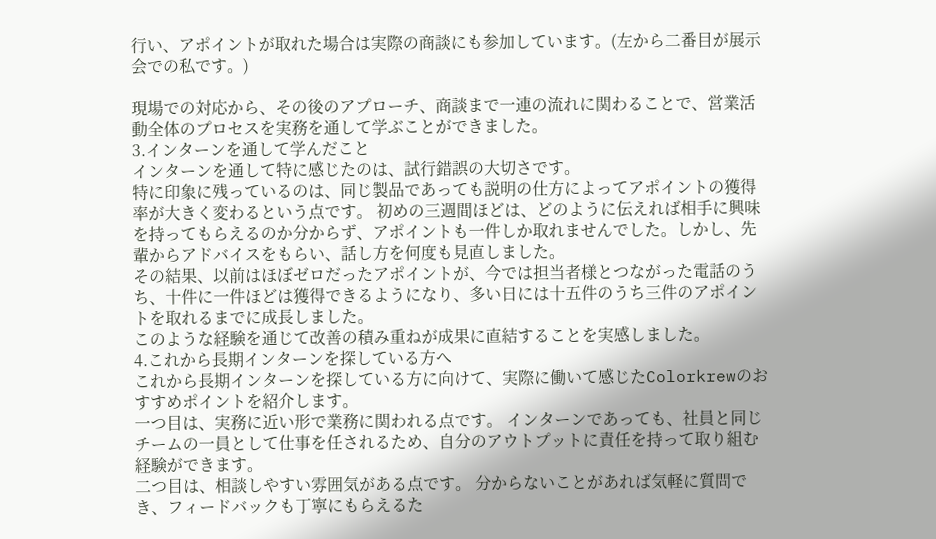行い、アポイントが取れた場合は実際の商談にも参加しています。(左から二番目が展示会での私です。)

現場での対応から、その後のアプローチ、商談まで一連の流れに関わることで、営業活動全体のプロセスを実務を通して学ぶことができました。
3.インターンを通して学んだこと
インターンを通して特に感じたのは、試行錯誤の大切さです。
特に印象に残っているのは、同じ製品であっても説明の仕方によってアポイントの獲得率が大きく変わるという点です。 初めの三週間ほどは、どのように伝えれば相手に興味を持ってもらえるのか分からず、アポイントも一件しか取れませんでした。しかし、先輩からアドバイスをもらい、話し方を何度も見直しました。
その結果、以前はほぼゼロだったアポイントが、今では担当者様とつながった電話のうち、十件に一件ほどは獲得できるようになり、多い日には十五件のうち三件のアポイントを取れるまでに成長しました。
このような経験を通じて改善の積み重ねが成果に直結することを実感しました。
4.これから長期インターンを探している方へ
これから長期インターンを探している方に向けて、実際に働いて感じたColorkrewのおすすめポイントを紹介します。
一つ目は、実務に近い形で業務に関われる点です。 インターンであっても、社員と同じチームの一員として仕事を任されるため、自分のアウトプットに責任を持って取り組む経験ができます。
二つ目は、相談しやすい雰囲気がある点です。 分からないことがあれば気軽に質問でき、フィードバックも丁寧にもらえるた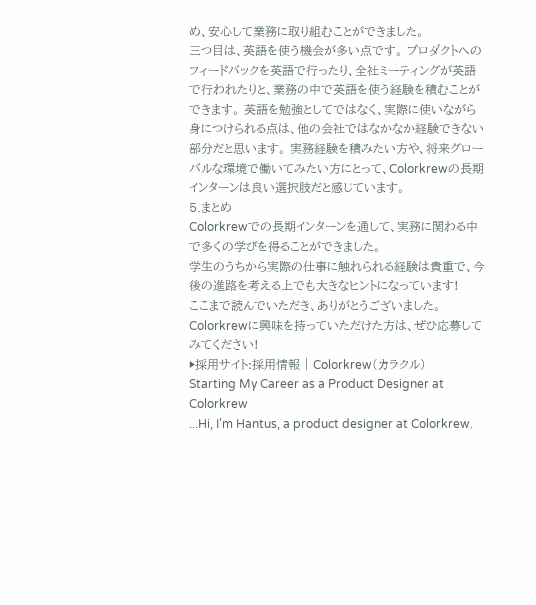め、安心して業務に取り組むことができました。
三つ目は、英語を使う機会が多い点です。 プロダクトへのフィードバックを英語で行ったり、全社ミーティングが英語で行われたりと、業務の中で英語を使う経験を積むことができます。 英語を勉強としてではなく、実際に使いながら身につけられる点は、他の会社ではなかなか経験できない部分だと思います。 実務経験を積みたい方や、将来グローバルな環境で働いてみたい方にとって、Colorkrewの長期インターンは良い選択肢だと感じています。
5.まとめ
Colorkrewでの長期インターンを通して、実務に関わる中で多くの学びを得ることができました。
学生のうちから実際の仕事に触れられる経験は貴重で、今後の進路を考える上でも大きなヒントになっています!
ここまで読んでいただき、ありがとうございました。 Colorkrewに興味を持っていただけた方は、ぜひ応募してみてください!
▶採用サイト:採用情報 | Colorkrew(カラクル)
Starting My Career as a Product Designer at Colorkrew
...Hi, I’m Hantus, a product designer at Colorkrew.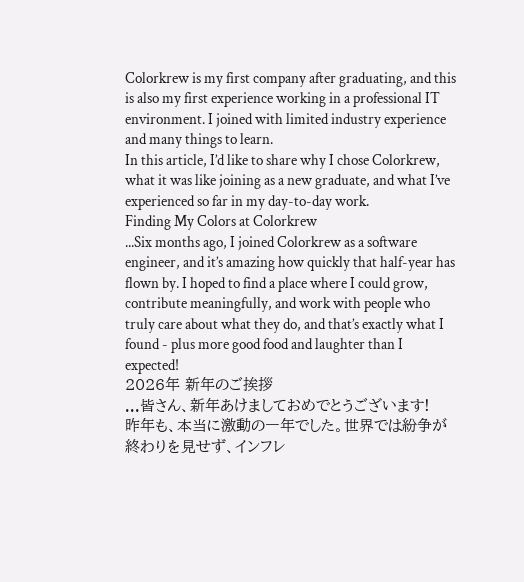Colorkrew is my first company after graduating, and this is also my first experience working in a professional IT environment. I joined with limited industry experience and many things to learn.
In this article, I’d like to share why I chose Colorkrew, what it was like joining as a new graduate, and what I’ve experienced so far in my day-to-day work.
Finding My Colors at Colorkrew
...Six months ago, I joined Colorkrew as a software engineer, and it’s amazing how quickly that half-year has flown by. I hoped to find a place where I could grow, contribute meaningfully, and work with people who truly care about what they do, and that’s exactly what I found - plus more good food and laughter than I expected!
2026年 新年のご挨拶
...皆さん、新年あけましておめでとうございます!
昨年も、本当に激動の一年でした。世界では紛争が終わりを見せず、インフレ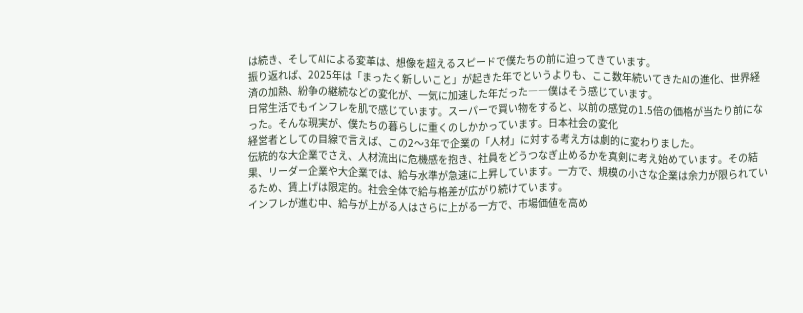は続き、そしてAIによる変革は、想像を超えるスピードで僕たちの前に迫ってきています。
振り返れば、2025年は「まったく新しいこと」が起きた年でというよりも、ここ数年続いてきたAIの進化、世界経済の加熱、紛争の継続などの変化が、一気に加速した年だった――僕はそう感じています。
日常生活でもインフレを肌で感じています。スーパーで買い物をすると、以前の感覚の1.5倍の価格が当たり前になった。そんな現実が、僕たちの暮らしに重くのしかかっています。日本社会の変化
経営者としての目線で言えば、この2〜3年で企業の「人材」に対する考え方は劇的に変わりました。
伝統的な大企業でさえ、人材流出に危機感を抱き、社員をどうつなぎ止めるかを真剣に考え始めています。その結果、リーダー企業や大企業では、給与水準が急速に上昇しています。一方で、規模の小さな企業は余力が限られているため、賃上げは限定的。社会全体で給与格差が広がり続けています。
インフレが進む中、給与が上がる人はさらに上がる一方で、市場価値を高め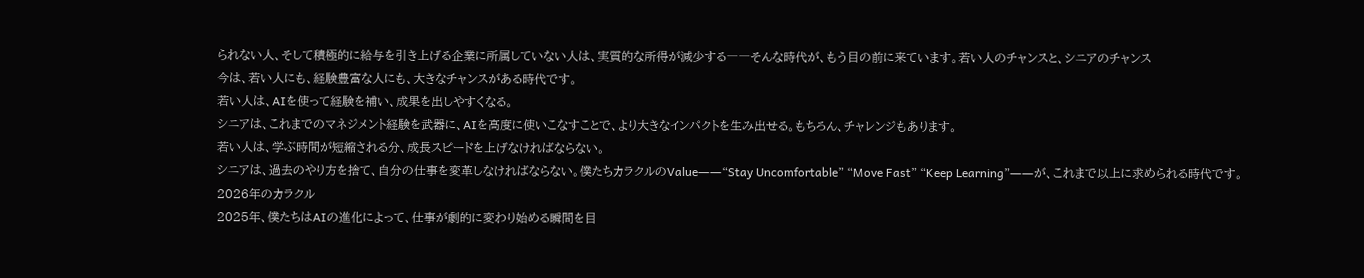られない人、そして積極的に給与を引き上げる企業に所属していない人は、実質的な所得が減少する――そんな時代が、もう目の前に来ています。若い人のチャンスと、シニアのチャンス
今は、若い人にも、経験豊富な人にも、大きなチャンスがある時代です。
若い人は、AIを使って経験を補い、成果を出しやすくなる。
シニアは、これまでのマネジメント経験を武器に、AIを高度に使いこなすことで、より大きなインパクトを生み出せる。もちろん、チャレンジもあります。
若い人は、学ぶ時間が短縮される分、成長スピードを上げなければならない。
シニアは、過去のやり方を捨て、自分の仕事を変革しなければならない。僕たちカラクルのValue――“Stay Uncomfortable” “Move Fast” “Keep Learning”――が、これまで以上に求められる時代です。
2026年のカラクル
2025年、僕たちはAIの進化によって、仕事が劇的に変わり始める瞬間を目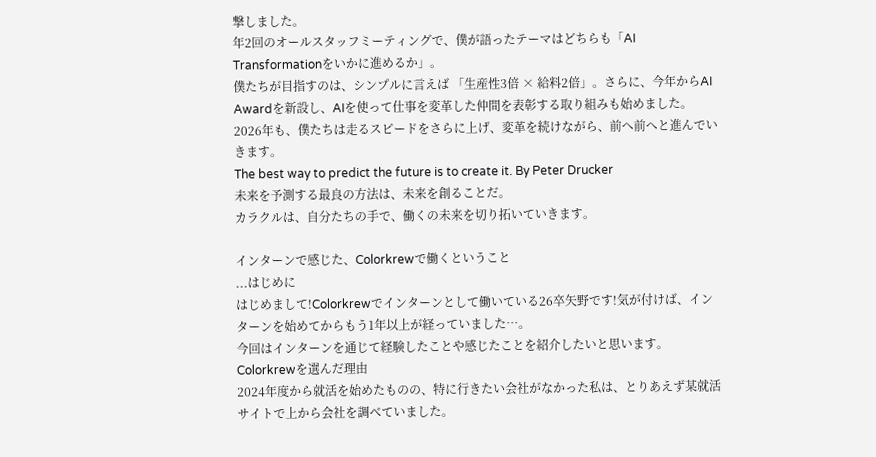撃しました。
年2回のオールスタッフミーティングで、僕が語ったテーマはどちらも「AI Transformationをいかに進めるか」。
僕たちが目指すのは、シンプルに言えば 「生産性3倍 × 給料2倍」。さらに、今年からAI Awardを新設し、AIを使って仕事を変革した仲間を表彰する取り組みも始めました。
2026年も、僕たちは走るスピードをさらに上げ、変革を続けながら、前へ前へと進んでいきます。
The best way to predict the future is to create it. By Peter Drucker
未来を予測する最良の方法は、未来を創ることだ。
カラクルは、自分たちの手で、働くの未来を切り拓いていきます。

インターンで感じた、Colorkrewで働くということ
...はじめに
はじめまして!Colorkrewでインターンとして働いている26卒矢野です!気が付けば、インターンを始めてからもう1年以上が経っていました…。
今回はインターンを通じて経験したことや感じたことを紹介したいと思います。
Colorkrewを選んだ理由
2024年度から就活を始めたものの、特に行きたい会社がなかった私は、とりあえず某就活サイトで上から会社を調べていました。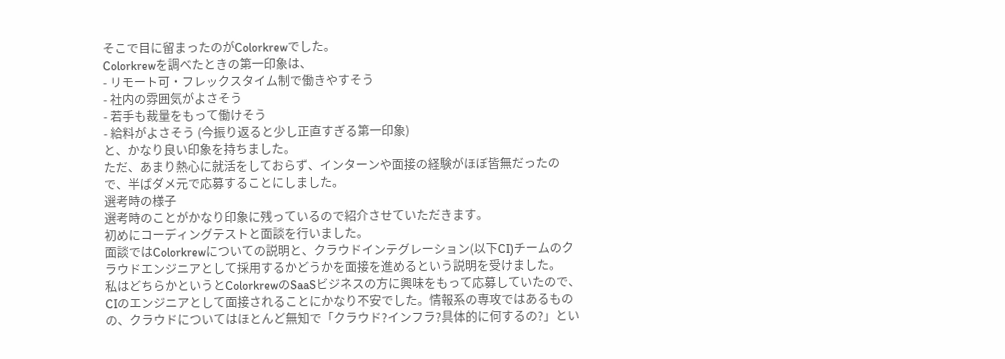そこで目に留まったのがColorkrewでした。
Colorkrewを調べたときの第一印象は、
- リモート可・フレックスタイム制で働きやすそう
- 社内の雰囲気がよさそう
- 若手も裁量をもって働けそう
- 給料がよさそう (今振り返ると少し正直すぎる第一印象)
と、かなり良い印象を持ちました。
ただ、あまり熱心に就活をしておらず、インターンや面接の経験がほぼ皆無だったので、半ばダメ元で応募することにしました。
選考時の様子
選考時のことがかなり印象に残っているので紹介させていただきます。
初めにコーディングテストと面談を行いました。
面談ではColorkrewについての説明と、クラウドインテグレーション(以下CI)チームのクラウドエンジニアとして採用するかどうかを面接を進めるという説明を受けました。
私はどちらかというとColorkrewのSaaSビジネスの方に興味をもって応募していたので、CIのエンジニアとして面接されることにかなり不安でした。情報系の専攻ではあるものの、クラウドについてはほとんど無知で「クラウド?インフラ?具体的に何するの?」とい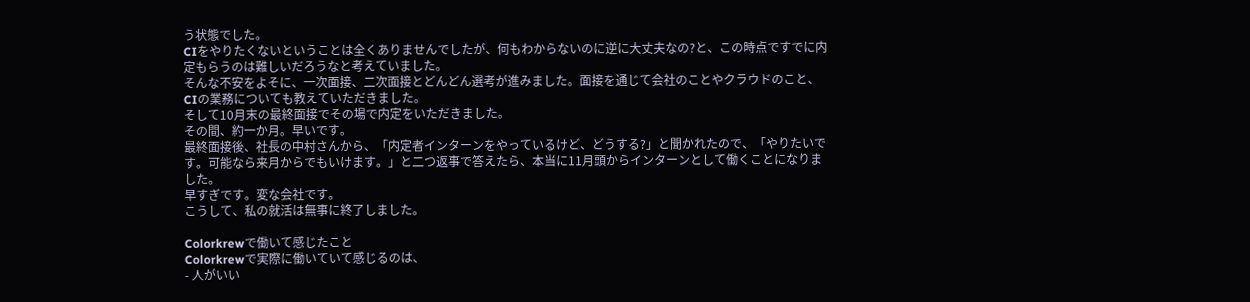う状態でした。
CIをやりたくないということは全くありませんでしたが、何もわからないのに逆に大丈夫なの?と、この時点ですでに内定もらうのは難しいだろうなと考えていました。
そんな不安をよそに、一次面接、二次面接とどんどん選考が進みました。面接を通じて会社のことやクラウドのこと、CIの業務についても教えていただきました。
そして10月末の最終面接でその場で内定をいただきました。
その間、約一か月。早いです。
最終面接後、社長の中村さんから、「内定者インターンをやっているけど、どうする?」と聞かれたので、「やりたいです。可能なら来月からでもいけます。」と二つ返事で答えたら、本当に11月頭からインターンとして働くことになりました。
早すぎです。変な会社です。
こうして、私の就活は無事に終了しました。

Colorkrewで働いて感じたこと
Colorkrewで実際に働いていて感じるのは、
- 人がいい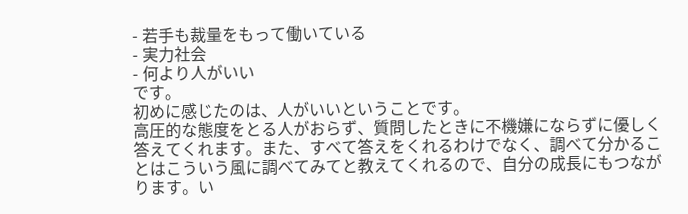- 若手も裁量をもって働いている
- 実力社会
- 何より人がいい
です。
初めに感じたのは、人がいいということです。
高圧的な態度をとる人がおらず、質問したときに不機嫌にならずに優しく答えてくれます。また、すべて答えをくれるわけでなく、調べて分かることはこういう風に調べてみてと教えてくれるので、自分の成長にもつながります。い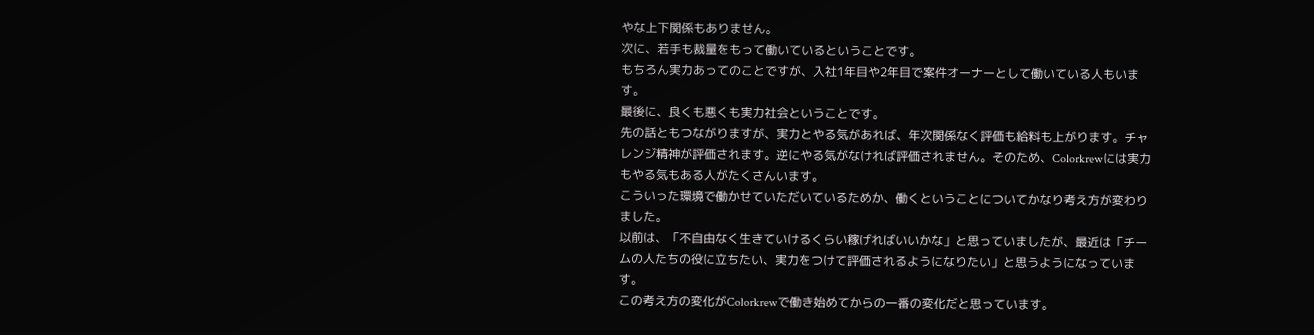やな上下関係もありません。
次に、若手も裁量をもって働いているということです。
もちろん実力あってのことですが、入社1年目や2年目で案件オーナーとして働いている人もいます。
最後に、良くも悪くも実力社会ということです。
先の話ともつながりますが、実力とやる気があれば、年次関係なく評価も給料も上がります。チャレンジ精神が評価されます。逆にやる気がなければ評価されません。そのため、Colorkrewには実力もやる気もある人がたくさんいます。
こういった環境で働かせていただいているためか、働くということについてかなり考え方が変わりました。
以前は、「不自由なく生きていけるくらい稼げればいいかな」と思っていましたが、最近は「チームの人たちの役に立ちたい、実力をつけて評価されるようになりたい」と思うようになっています。
この考え方の変化がColorkrewで働き始めてからの一番の変化だと思っています。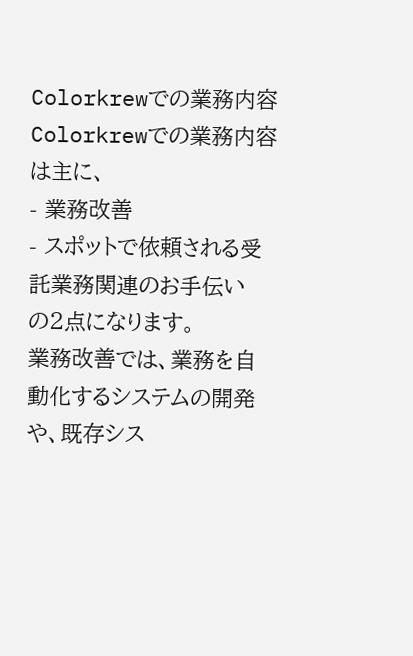Colorkrewでの業務内容
Colorkrewでの業務内容は主に、
- 業務改善
- スポットで依頼される受託業務関連のお手伝い
の2点になります。
業務改善では、業務を自動化するシステムの開発や、既存シス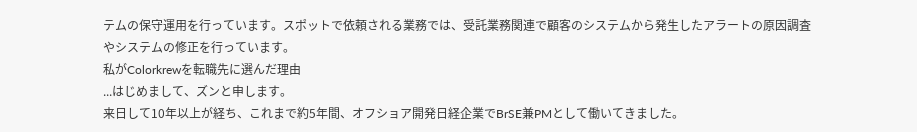テムの保守運用を行っています。スポットで依頼される業務では、受託業務関連で顧客のシステムから発生したアラートの原因調査やシステムの修正を行っています。
私がColorkrewを転職先に選んだ理由
...はじめまして、ズンと申します。
来日して10年以上が経ち、これまで約5年間、オフショア開発日経企業でBrSE兼PMとして働いてきました。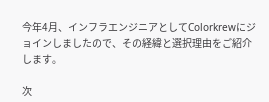今年4月、インフラエンジニアとしてColorkrewにジョインしましたので、その経緯と選択理由をご紹介します。

次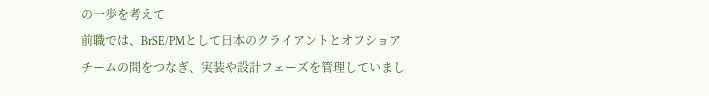の一歩を考えて
前職では、BrSE/PMとして日本のクライアントとオフショアチームの間をつなぎ、実装や設計フェーズを管理していまし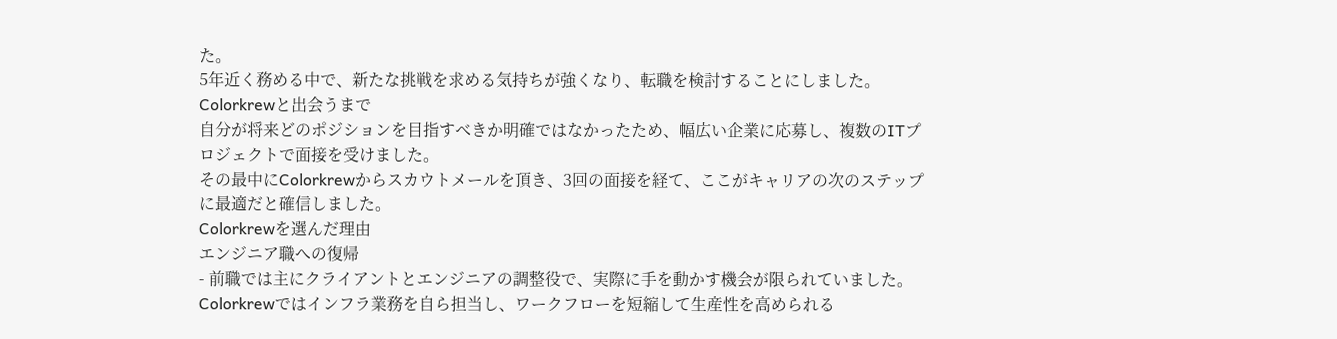た。
5年近く務める中で、新たな挑戦を求める気持ちが強くなり、転職を検討することにしました。
Colorkrewと出会うまで
自分が将来どのポジションを目指すべきか明確ではなかったため、幅広い企業に応募し、複数のITプロジェクトで面接を受けました。
その最中にColorkrewからスカウトメールを頂き、3回の面接を経て、ここがキャリアの次のステップに最適だと確信しました。
Colorkrewを選んだ理由
エンジニア職への復帰
- 前職では主にクライアントとエンジニアの調整役で、実際に手を動かす機会が限られていました。Colorkrewではインフラ業務を自ら担当し、ワークフローを短縮して生産性を高められる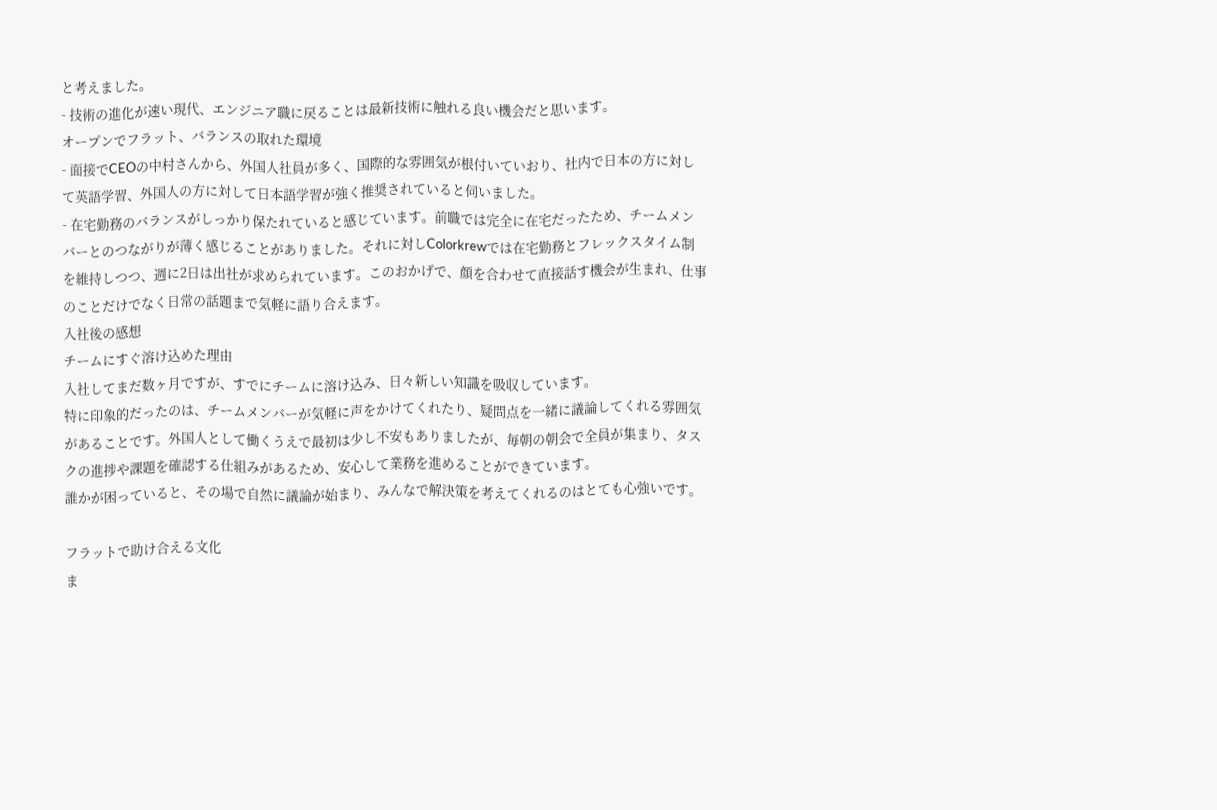と考えました。
- 技術の進化が速い現代、エンジニア職に戻ることは最新技術に触れる良い機会だと思います。
オープンでフラット、バランスの取れた環境
- 面接でCEOの中村さんから、外国人社員が多く、国際的な雰囲気が根付いていおり、社内で日本の方に対して英語学習、外国人の方に対して日本語学習が強く推奨されていると伺いました。
- 在宅勤務のバランスがしっかり保たれていると感じています。前職では完全に在宅だったため、チームメンバーとのつながりが薄く感じることがありました。それに対しColorkrewでは在宅勤務とフレックスタイム制を維持しつつ、週に2日は出社が求められています。このおかげで、顔を合わせて直接話す機会が生まれ、仕事のことだけでなく日常の話題まで気軽に語り合えます。
入社後の感想
チームにすぐ溶け込めた理由
入社してまだ数ヶ月ですが、すでにチームに溶け込み、日々新しい知識を吸収しています。
特に印象的だったのは、チームメンバーが気軽に声をかけてくれたり、疑問点を一緒に議論してくれる雰囲気があることです。外国人として働くうえで最初は少し不安もありましたが、毎朝の朝会で全員が集まり、タスクの進捗や課題を確認する仕組みがあるため、安心して業務を進めることができています。
誰かが困っていると、その場で自然に議論が始まり、みんなで解決策を考えてくれるのはとても心強いです。

フラットで助け合える文化
ま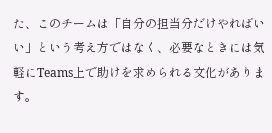た、このチームは「自分の担当分だけやればいい」という考え方ではなく、必要なときには気軽にTeams上で助けを求められる文化があります。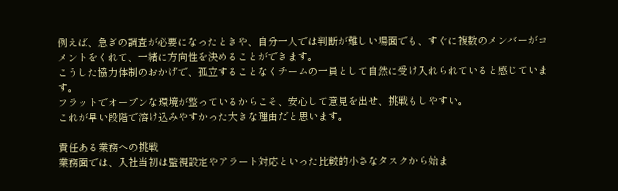例えば、急ぎの調査が必要になったときや、自分一人では判断が難しい場面でも、すぐに複数のメンバーがコメントをくれて、一緒に方向性を決めることができます。
こうした協力体制のおかげで、孤立することなくチームの一員として自然に受け入れられていると感じています。
フラットでオープンな環境が整っているからこそ、安心して意見を出せ、挑戦もしやすい。
これが早い段階で溶け込みやすかった大きな理由だと思います。

責任ある業務への挑戦
業務面では、入社当初は監視設定やアラート対応といった比較的小さなタスクから始ま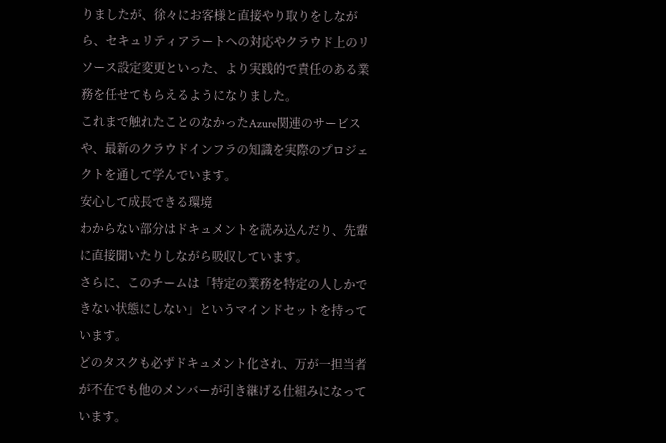りましたが、徐々にお客様と直接やり取りをしながら、セキュリティアラートへの対応やクラウド上のリソース設定変更といった、より実践的で責任のある業務を任せてもらえるようになりました。
これまで触れたことのなかったAzure関連のサービスや、最新のクラウドインフラの知識を実際のプロジェクトを通して学んでいます。
安心して成長できる環境
わからない部分はドキュメントを読み込んだり、先輩に直接聞いたりしながら吸収しています。
さらに、このチームは「特定の業務を特定の人しかできない状態にしない」というマインドセットを持っています。
どのタスクも必ずドキュメント化され、万が一担当者が不在でも他のメンバーが引き継げる仕組みになっています。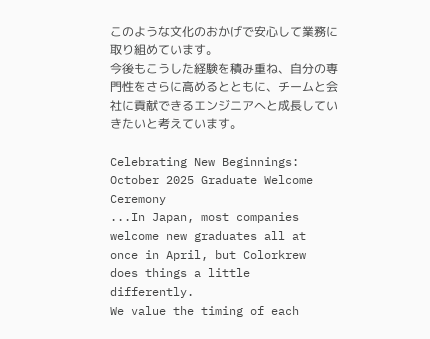このような文化のおかげで安心して業務に取り組めています。
今後もこうした経験を積み重ね、自分の専門性をさらに高めるとともに、チームと会社に貢献できるエンジニアへと成長していきたいと考えています。

Celebrating New Beginnings: October 2025 Graduate Welcome Ceremony
...In Japan, most companies welcome new graduates all at once in April, but Colorkrew does things a little differently.
We value the timing of each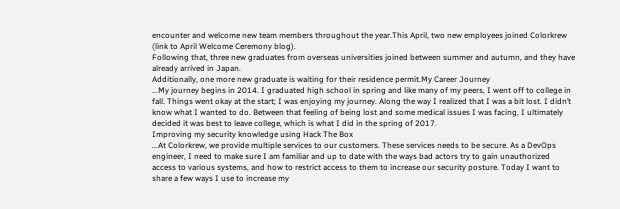encounter and welcome new team members throughout the year.This April, two new employees joined Colorkrew (link to April Welcome Ceremony blog).
Following that, three new graduates from overseas universities joined between summer and autumn, and they have already arrived in Japan.
Additionally, one more new graduate is waiting for their residence permit.My Career Journey
...My journey begins in 2014. I graduated high school in spring and like many of my peers, I went off to college in fall. Things went okay at the start; I was enjoying my journey. Along the way I realized that I was a bit lost. I didn’t know what I wanted to do. Between that feeling of being lost and some medical issues I was facing, I ultimately decided it was best to leave college, which is what I did in the spring of 2017.
Improving my security knowledge using Hack The Box
...At Colorkrew, we provide multiple services to our customers. These services needs to be secure. As a DevOps engineer, I need to make sure I am familiar and up to date with the ways bad actors try to gain unauthorized access to various systems, and how to restrict access to them to increase our security posture. Today I want to share a few ways I use to increase my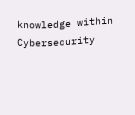knowledge within Cybersecurity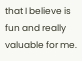that I believe is fun and really valuable for me.